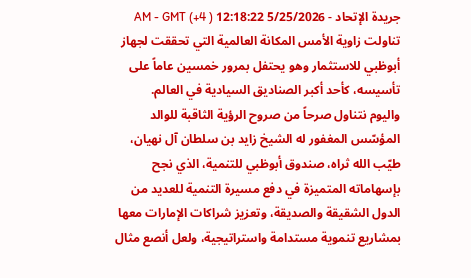جريدة الإتحاد - 5/25/2026 12:18:22 AM - GMT (+4 )
تناولت زاوية الأمس المكانة العالمية التي تحققت لجهاز أبوظبي للاستثمار وهو يحتفل بمرور خمسين عاماً على تأسيسه، كأحد أكبر الصناديق السيادية في العالم.
واليوم نتناول صرحاً من صروح الرؤية الثاقبة للوالد المؤسّس المغفور له الشيخ زايد بن سلطان آل نهيان، طيّب الله ثراه، صندوق أبوظبي للتنمية، الذي نجح بإسهاماته المتميزة في دفع مسيرة التنمية للعديد من الدول الشقيقة والصديقة، وتعزيز شراكات الإمارات معها بمشاريع تنموية مستدامة واستراتيجية، ولعل أنصع مثال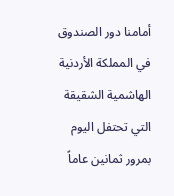أمامنا دور الصندوق في المملكة الأردنية الهاشمية الشقيقة التي تحتفل اليوم بمرور ثمانين عاماً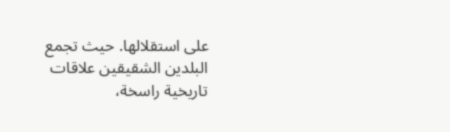على استقلالها. حيث تجمع البلدين الشقيقين علاقات تاريخية راسخة،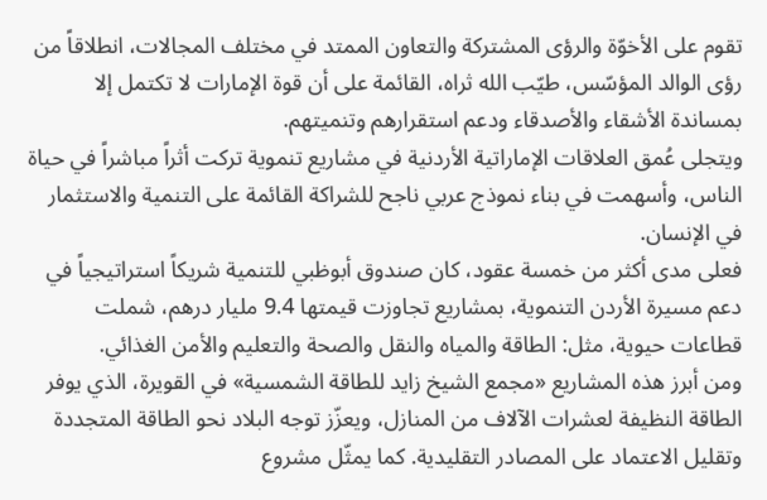تقوم على الأخوّة والرؤى المشتركة والتعاون الممتد في مختلف المجالات، انطلاقاً من رؤى الوالد المؤسّس، طيّب الله ثراه، القائمة على أن قوة الإمارات لا تكتمل إلا بمساندة الأشقاء والأصدقاء ودعم استقرارهم وتنميتهم.
ويتجلى عُمق العلاقات الإماراتية الأردنية في مشاريع تنموية تركت أثراً مباشراً في حياة الناس، وأسهمت في بناء نموذج عربي ناجح للشراكة القائمة على التنمية والاستثمار في الإنسان.
فعلى مدى أكثر من خمسة عقود، كان صندوق أبوظبي للتنمية شريكاً استراتيجياً في دعم مسيرة الأردن التنموية، بمشاريع تجاوزت قيمتها 9.4 مليار درهم، شملت قطاعات حيوية، مثل: الطاقة والمياه والنقل والصحة والتعليم والأمن الغذائي.
ومن أبرز هذه المشاريع «مجمع الشيخ زايد للطاقة الشمسية» في القويرة، الذي يوفر الطاقة النظيفة لعشرات الآلاف من المنازل، ويعزّز توجه البلاد نحو الطاقة المتجددة وتقليل الاعتماد على المصادر التقليدية. كما يمثّل مشروع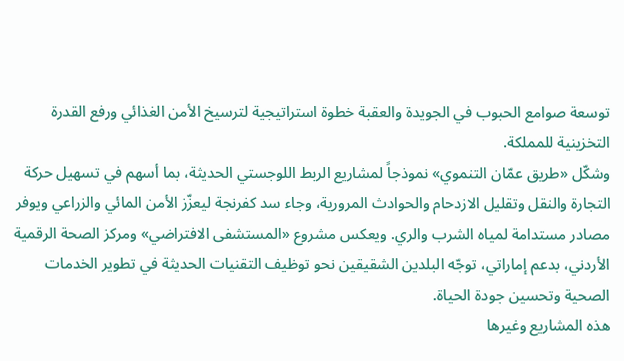توسعة صوامع الحبوب في الجويدة والعقبة خطوة استراتيجية لترسيخ الأمن الغذائي ورفع القدرة التخزينية للمملكة.
وشكّل «طريق عمّان التنموي» نموذجاً لمشاريع الربط اللوجستي الحديثة، بما أسهم في تسهيل حركة التجارة والنقل وتقليل الازدحام والحوادث المرورية، وجاء سد كفرنجة ليعزّز الأمن المائي والزراعي ويوفر مصادر مستدامة لمياه الشرب والري. ويعكس مشروع «المستشفى الافتراضي» ومركز الصحة الرقمية الأردني، بدعم إماراتي، توجّه البلدين الشقيقين نحو توظيف التقنيات الحديثة في تطوير الخدمات الصحية وتحسين جودة الحياة.
هذه المشاريع وغيرها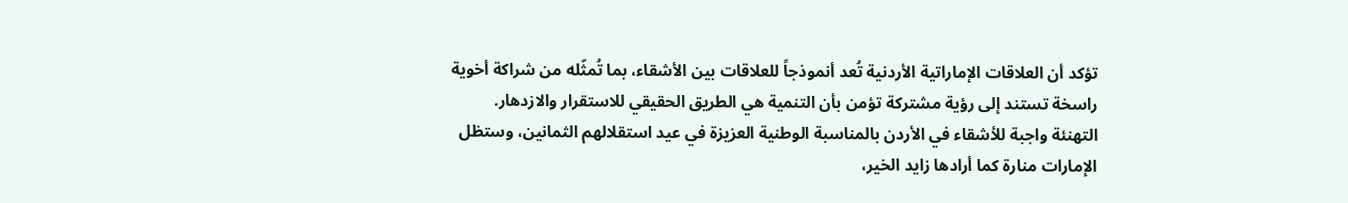تؤكد أن العلاقات الإماراتية الأردنية تُعد أنموذجاً للعلاقات بين الأشقاء، بما تُمثّله من شراكة أخوية راسخة تستند إلى رؤية مشتركة تؤمن بأن التنمية هي الطريق الحقيقي للاستقرار والازدهار.
التهنئة واجبة للأشقاء في الأردن بالمناسبة الوطنية العزيزة في عيد استقلالهم الثمانين، وستظل الإمارات منارة كما أرادها زايد الخير،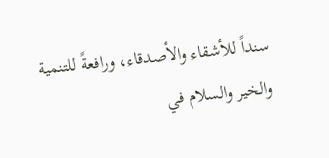سنداً للأشقاء والأصدقاء، ورافعةً للتنمية والخير والسلام في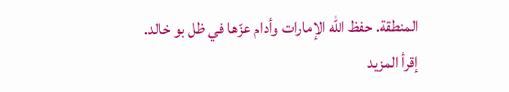المنطقة. حفظ الله الإمارات وأدام عزّها في ظل بو خالد.
إقرأ المزيد